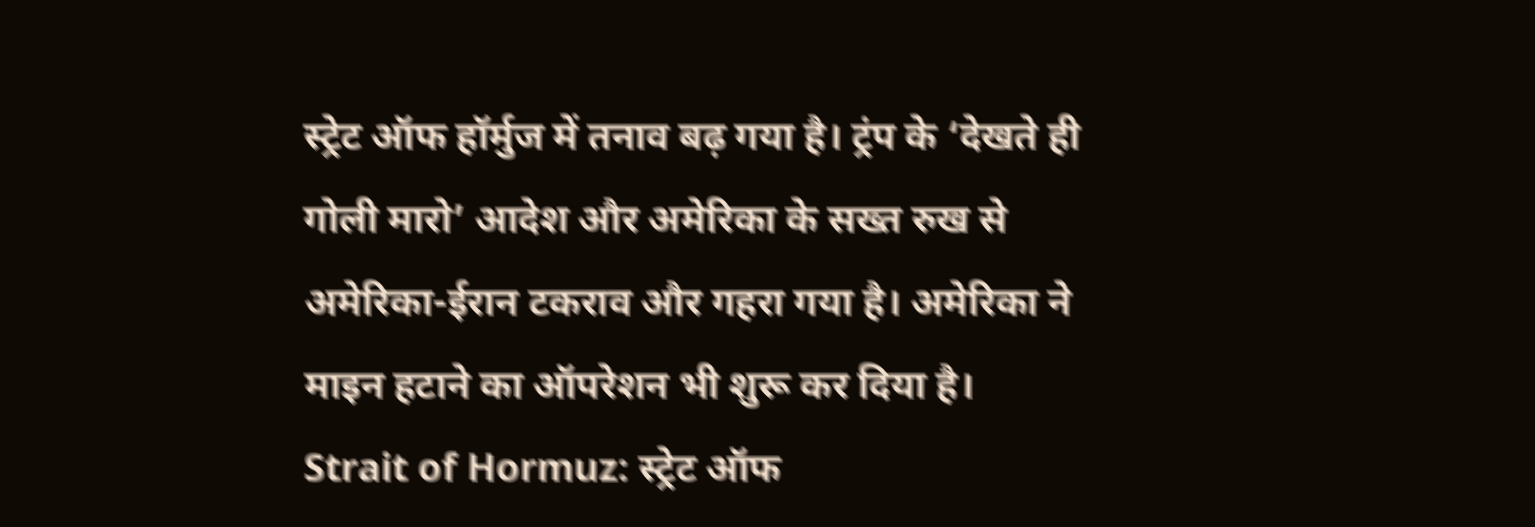स्ट्रेट ऑफ हॉर्मुज में तनाव बढ़ गया है। ट्रंप के ‘देखते ही गोली मारो’ आदेश और अमेरिका के सख्त रुख से अमेरिका-ईरान टकराव और गहरा गया है। अमेरिका ने माइन हटाने का ऑपरेशन भी शुरू कर दिया है।
Strait of Hormuz: स्ट्रेट ऑफ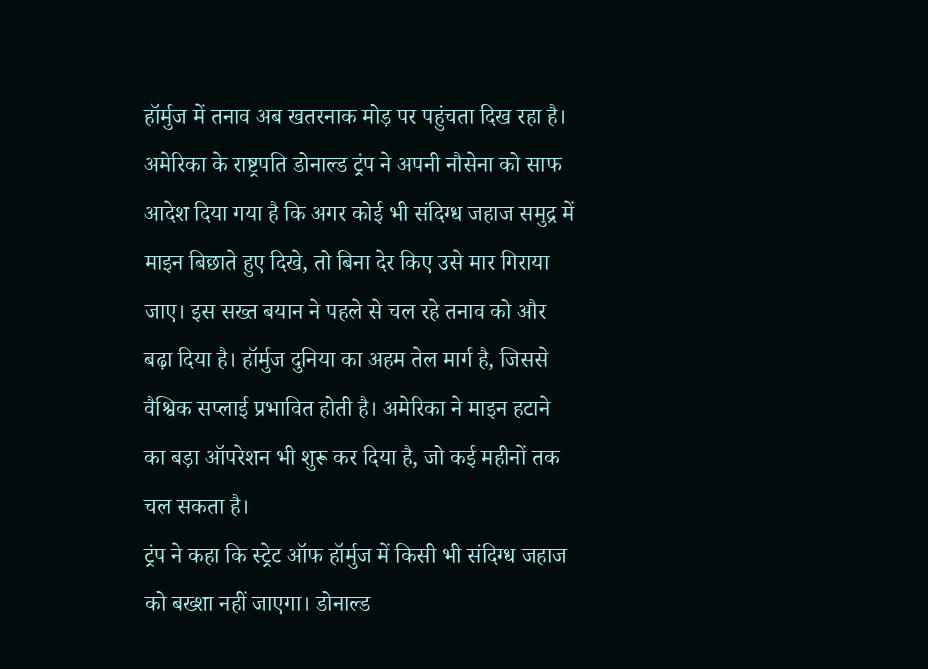हॉर्मुज में तनाव अब खतरनाक मोड़ पर पहुंचता दिख रहा है। अमेरिका के राष्ट्रपति डोनाल्ड ट्रंप ने अपनी नौसेना को साफ आदेश दिया गया है कि अगर कोई भी संदिग्ध जहाज समुद्र में माइन बिछाते हुए दिखे, तो बिना देर किए उसे मार गिराया जाए। इस सख्त बयान ने पहले से चल रहे तनाव को और बढ़ा दिया है। हॉर्मुज दुनिया का अहम तेल मार्ग है, जिससे वैश्विक सप्लाई प्रभावित होती है। अमेरिका ने माइन हटाने का बड़ा ऑपरेशन भी शुरू कर दिया है, जो कई महीनों तक चल सकता है।
ट्रंप ने कहा कि स्ट्रेट ऑफ हॉर्मुज में किसी भी संदिग्ध जहाज को बख्शा नहीं जाएगा। डोनाल्ड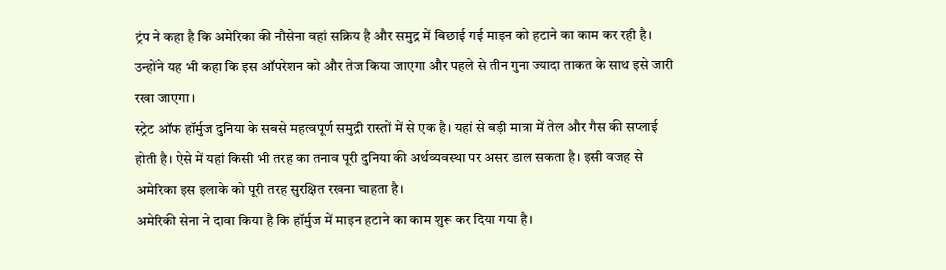ट्रंप ने कहा है कि अमेरिका की नौसेना वहां सक्रिय है और समुद्र में बिछाई गई माइन को हटाने का काम कर रही है। उन्होंने यह भी कहा कि इस ऑपरेशन को और तेज किया जाएगा और पहले से तीन गुना ज्यादा ताकत के साथ इसे जारी रखा जाएगा।
स्ट्रेट ऑफ हॉर्मुज दुनिया के सबसे महत्वपूर्ण समुद्री रास्तों में से एक है। यहां से बड़ी मात्रा में तेल और गैस की सप्लाई होती है। ऐसे में यहां किसी भी तरह का तनाव पूरी दुनिया की अर्थव्यवस्था पर असर डाल सकता है। इसी वजह से अमेरिका इस इलाके को पूरी तरह सुरक्षित रखना चाहता है।
अमेरिकी सेना ने दावा किया है कि हॉर्मुज में माइन हटाने का काम शुरू कर दिया गया है।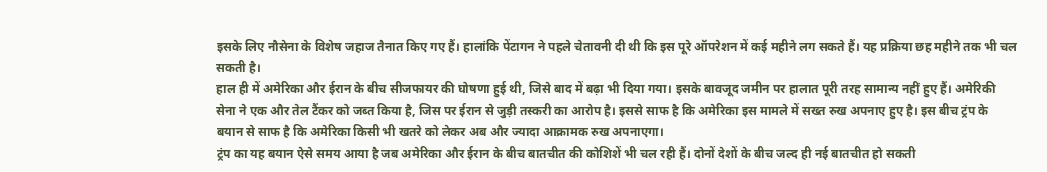इसके लिए नौसेना के विशेष जहाज तैनात किए गए हैं। हालांकि पेंटागन ने पहले चेतावनी दी थी कि इस पूरे ऑपरेशन में कई महीने लग सकते हैं। यह प्रक्रिया छह महीने तक भी चल सकती है।
हाल ही में अमेरिका और ईरान के बीच सीजफायर की घोषणा हुई थी, जिसे बाद में बढ़ा भी दिया गया। इसके बावजूद जमीन पर हालात पूरी तरह सामान्य नहीं हुए हैं। अमेरिकी सेना ने एक और तेल टैंकर को जब्त किया है, जिस पर ईरान से जुड़ी तस्करी का आरोप है। इससे साफ है कि अमेरिका इस मामले में सख्त रुख अपनाए हुए है। इस बीच ट्रंप के बयान से साफ है कि अमेरिका किसी भी खतरे को लेकर अब और ज्यादा आक्रामक रुख अपनाएगा।
ट्रंप का यह बयान ऐसे समय आया है जब अमेरिका और ईरान के बीच बातचीत की कोशिशें भी चल रही हैं। दोनों देशों के बीच जल्द ही नई बातचीत हो सकती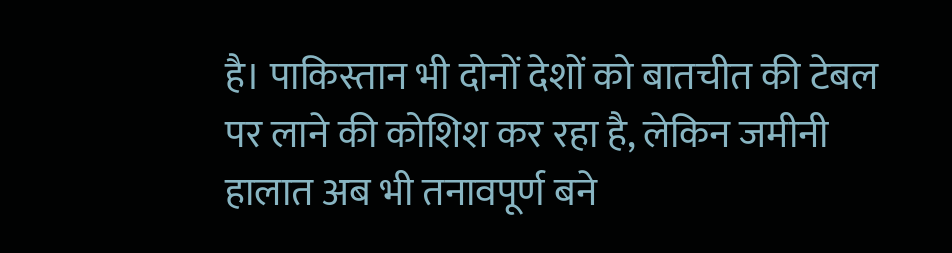है। पाकिस्तान भी दोनों देशों को बातचीत की टेबल पर लाने की कोशिश कर रहा है, लेकिन जमीनी हालात अब भी तनावपूर्ण बने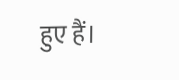हुए हैं।